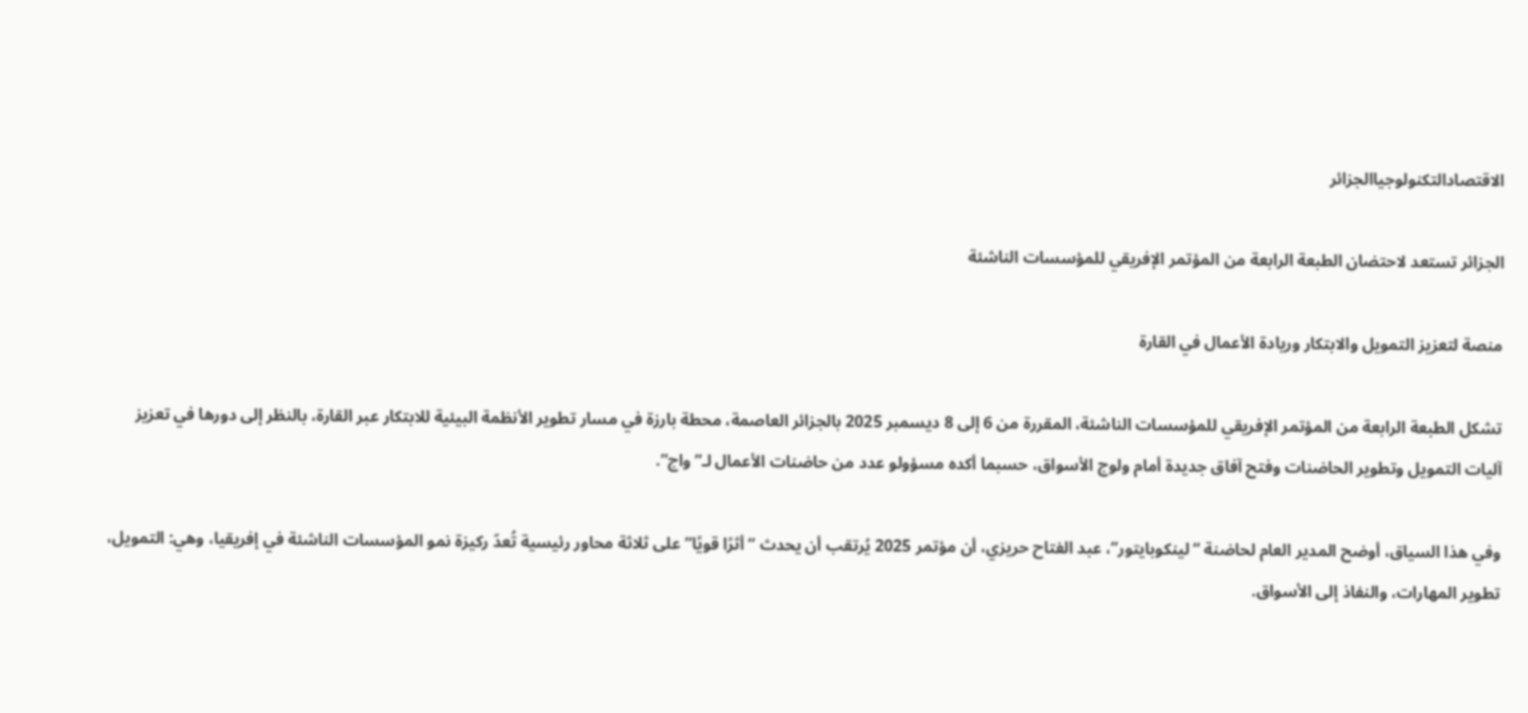الاقتصادالتكنولوجياالجزائر

الجزائر تستعد لاحتضان الطبعة الرابعة من المؤتمر الإفريقي للمؤسسات الناشئة

منصة لتعزيز التمويل والابتكار وريادة الأعمال في القارة

تشكل الطبعة الرابعة من المؤتمر الإفريقي للمؤسسات الناشئة، المقررة من 6 إلى 8 ديسمبر 2025 بالجزائر العاصمة، محطة بارزة في مسار تطوير الأنظمة البيئية للابتكار عبر القارة، بالنظر إلى دورها في تعزيز آليات التمويل وتطوير الحاضنات وفتح آفاق جديدة أمام ولوج الأسواق، حسبما أكده مسؤولو عدد من حاضنات الأعمال لـ”واج”.

وفي هذا السياق، أوضح المدير العام لحاضنة “لينكوبايتور”، عبد الفتاح حريزي، أن مؤتمر 2025 يُرتقب أن يحدث “أثرًا قويًا” على ثلاثة محاور رئيسية تُعدّ ركيزة نمو المؤسسات الناشئة في إفريقيا، وهي: التمويل، تطوير المهارات، والنفاذ إلى الأسواق.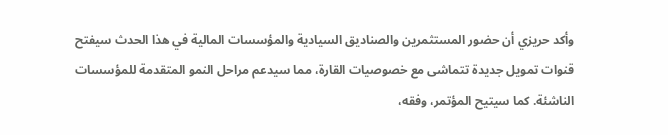وأكد حريزي أن حضور المستثمرين والصناديق السيادية والمؤسسات المالية في هذا الحدث سيفتح قنوات تمويل جديدة تتماشى مع خصوصيات القارة، مما سيدعم مراحل النمو المتقدمة للمؤسسات الناشئة. كما سيتيح المؤتمر، وفقه،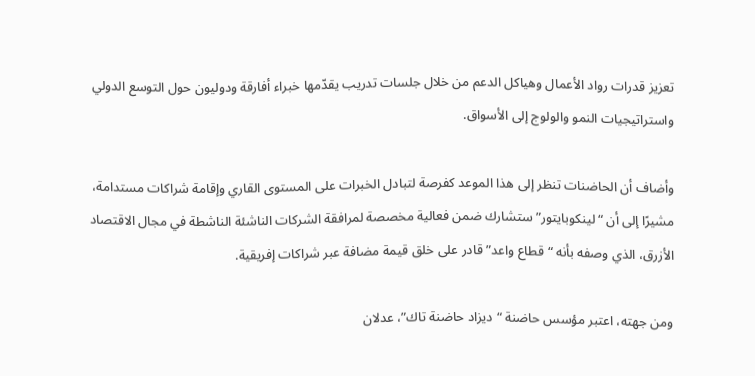تعزيز قدرات رواد الأعمال وهياكل الدعم من خلال جلسات تدريب يقدّمها خبراء أفارقة ودوليون حول التوسع الدولي واستراتيجيات النمو والولوج إلى الأسواق.

وأضاف أن الحاضنات تنظر إلى هذا الموعد كفرصة لتبادل الخبرات على المستوى القاري وإقامة شراكات مستدامة، مشيرًا إلى أن “لينكوبايتور” ستشارك ضمن فعالية مخصصة لمرافقة الشركات الناشئة الناشطة في مجال الاقتصاد الأزرق، الذي وصفه بأنه “قطاع واعد” قادر على خلق قيمة مضافة عبر شراكات إفريقية.

ومن جهته، اعتبر مؤسس حاضنة “ديزاد حاضنة تاك”، عدلان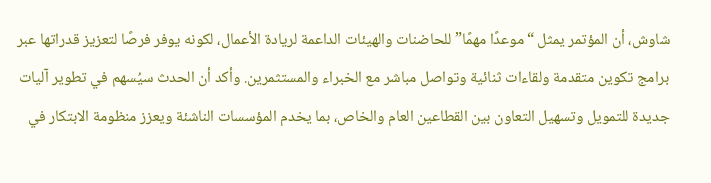شاوش، أن المؤتمر يمثل “موعدًا مهمًا” للحاضنات والهيئات الداعمة لريادة الأعمال، لكونه يوفر فرصًا لتعزيز قدراتها عبر برامج تكوين متقدمة ولقاءات ثنائية وتواصل مباشر مع الخبراء والمستثمرين. وأكد أن الحدث سيُسهم في تطوير آليات جديدة للتمويل وتسهيل التعاون بين القطاعين العام والخاص، بما يخدم المؤسسات الناشئة ويعزز منظومة الابتكار في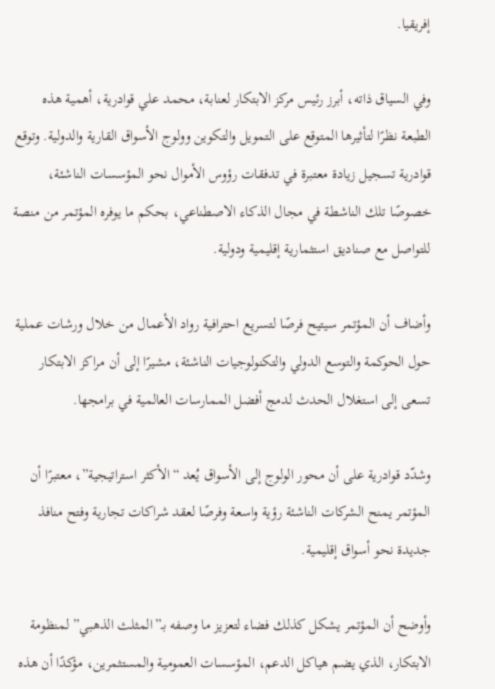إفريقيا.

وفي السياق ذاته، أبرز رئيس مركز الابتكار لعنابة، محمد علي قوادرية، أهمية هذه الطبعة نظرًا لتأثيرها المتوقع على التمويل والتكوين وولوج الأسواق القارية والدولية. وتوقع قوادرية تسجيل زيادة معتبرة في تدفقات رؤوس الأموال نحو المؤسسات الناشئة، خصوصًا تلك الناشطة في مجال الذكاء الاصطناعي، بحكم ما يوفره المؤتمر من منصة للتواصل مع صناديق استثمارية إقليمية ودولية.

وأضاف أن المؤتمر سيتيح فرصًا لتسريع احترافية رواد الأعمال من خلال ورشات عملية حول الحوكمة والتوسع الدولي والتكنولوجيات الناشئة، مشيرًا إلى أن مراكز الابتكار تسعى إلى استغلال الحدث لدمج أفضل الممارسات العالمية في برامجها.

وشدّد قوادرية على أن محور الولوج إلى الأسواق يُعد “الأكثر استراتيجية”، معتبرًا أن المؤتمر يمنح الشركات الناشئة رؤية واسعة وفرصًا لعقد شراكات تجارية وفتح منافذ جديدة نحو أسواق إقليمية.

وأوضح أن المؤتمر يشكل كذلك فضاء لتعزيز ما وصفه بـ”المثلث الذهبي” لمنظومة الابتكار، الذي يضم هياكل الدعم، المؤسسات العمومية والمستثمرين، مؤكدًا أن هذه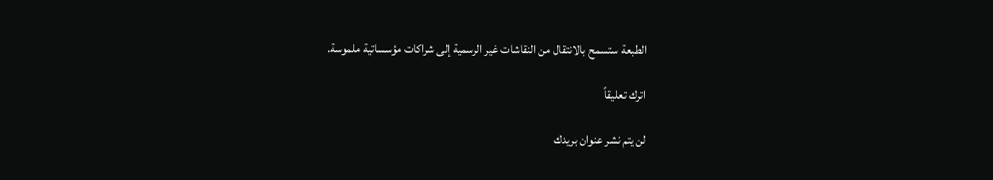الطبعة ستسمح بالانتقال من النقاشات غير الرسمية إلى شراكات مؤسساتية ملموسة.

اترك تعليقاً

لن يتم نشر عنوان بريدك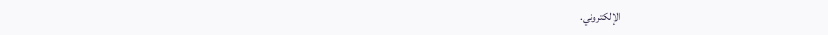الإلكتروني.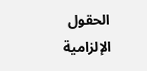الحقول الإلزامية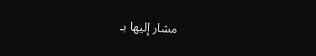مشار إليها بـ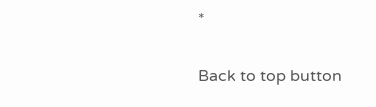*

Back to top button